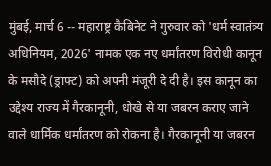मुंबई, मार्च 6 -- महाराष्ट्र कैबिनेट ने गुरुवार को 'धर्म स्वातंत्र्य अधिनियम, 2026' नामक एक नए धर्मांतरण विरोधी कानून के मसौदे (ड्राफ्ट) को अपनी मंजूरी दे दी है। इस कानून का उद्देश्य राज्य में गैरकानूनी, धोखे से या जबरन कराए जाने वाले धार्मिक धर्मांतरण को रोकना है। गैरकानूनी या जबरन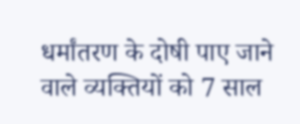धर्मांतरण के दोषी पाए जाने वाले व्यक्तियों को 7 साल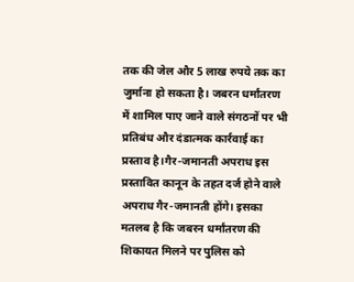तक की जेल और 5 लाख रुपये तक का जुर्माना हो सकता है। जबरन धर्मांतरण में शामिल पाए जाने वाले संगठनों पर भी प्रतिबंध और दंडात्मक कार्रवाई का प्रस्ताव है।गैर-जमानती अपराध इस प्रस्तावित कानून के तहत दर्ज होने वाले अपराध गैर-जमानती होंगे। इसका मतलब है कि जबरन धर्मांतरण की शिकायत मिलने पर पुलिस को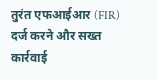तुरंत एफआईआर (FIR) दर्ज करने और सख्त कार्रवाई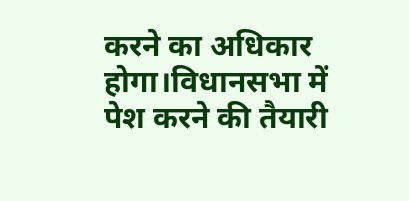करने का अधिकार होगा।विधानसभा में पेश करने की तैयारी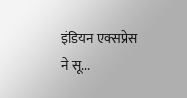इंडियन एक्सप्रेस ने सू...